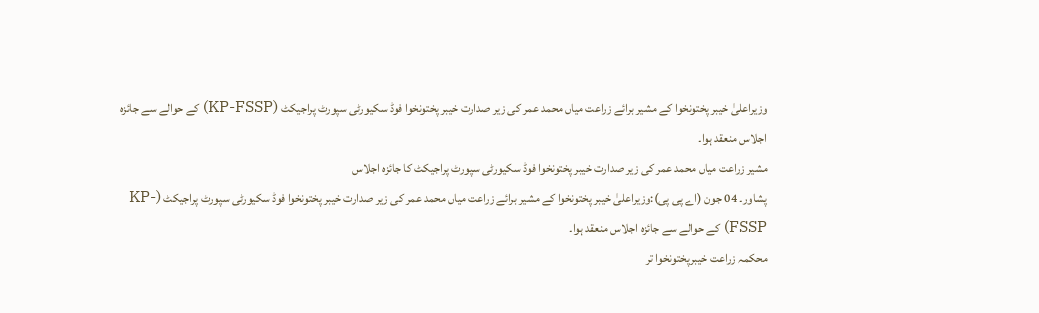وزیراعلیٰ خیبر پختونخوا کے مشیر برائے زراعت میاں محمد عمر کی زیر صدارت خیبر پختونخوا فوڈ سکیورٹی سپورٹ پراجیکٹ (KP-FSSP) کے حوالے سے جائزہ اجلاس منعقد ہوا۔
مشیر زراعت میاں محمد عمر کی زیر صدارت خیبر پختونخوا فوڈ سکیورٹی سپورٹ پراجیکٹ کا جائزہ اجلاس
پشاور۔ 04 جون (اے پی پی):وزیراعلیٰ خیبر پختونخوا کے مشیر برائے زراعت میاں محمد عمر کی زیر صدارت خیبر پختونخوا فوڈ سکیورٹی سپورٹ پراجیکٹ (KP-FSSP) کے حوالے سے جائزہ اجلاس منعقد ہوا۔
محکمہ زراعت خیبرپختونخوا تر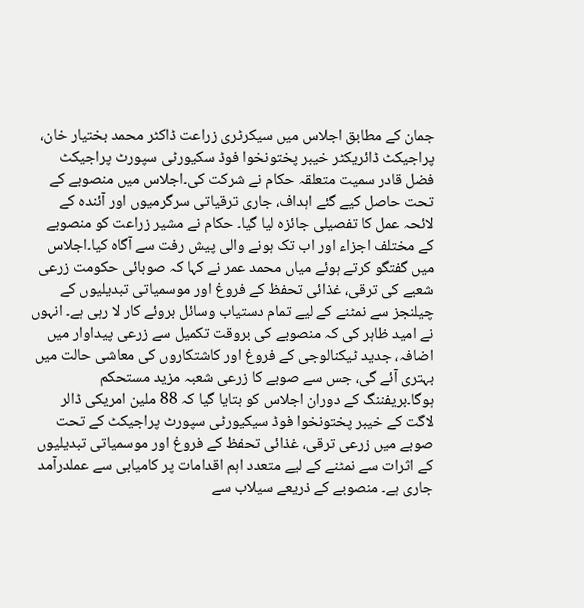جمان کے مطابق اجلاس میں سیکرٹری زراعت ڈاکٹر محمد بختیار خان، پراجیکٹ ڈائریکٹر خیبر پختونخوا فوڈ سکیورٹی سپورٹ پراجیکٹ فضل قادر سمیت متعلقہ حکام نے شرکت کی۔اجلاس میں منصوبے کے تحت حاصل کیے گئے اہداف، جاری ترقیاتی سرگرمیوں اور آئندہ کے لائحہ عمل کا تفصیلی جائزہ لیا گیا۔ حکام نے مشیر زراعت کو منصوبے کے مختلف اجزاء اور اب تک ہونے والی پیش رفت سے آگاہ کیا۔اجلاس میں گفتگو کرتے ہوئے میاں محمد عمر نے کہا کہ صوبائی حکومت زرعی شعبے کی ترقی، غذائی تحفظ کے فروغ اور موسمیاتی تبدیلیوں کے چیلنجز سے نمٹنے کے لیے تمام دستیاب وسائل بروئے کار لا رہی ہے۔ انہوں نے امید ظاہر کی کہ منصوبے کی بروقت تکمیل سے زرعی پیداوار میں اضافہ، جدید ٹیکنالوجی کے فروغ اور کاشتکاروں کی معاشی حالت میں بہتری آئے گی، جس سے صوبے کا زرعی شعبہ مزید مستحکم ہوگا۔بریفننگ کے دوران اجلاس کو بتایا گیا کہ 88 ملین امریکی ڈالر لاگت کے خیبر پختونخوا فوڈ سیکیورٹی سپورٹ پراجیکٹ کے تحت صوبے میں زرعی ترقی، غذائی تحفظ کے فروغ اور موسمیاتی تبدیلیوں کے اثرات سے نمٹنے کے لیے متعدد اہم اقدامات پر کامیابی سے عملدرآمد جاری ہے۔ منصوبے کے ذریعے سیلاب سے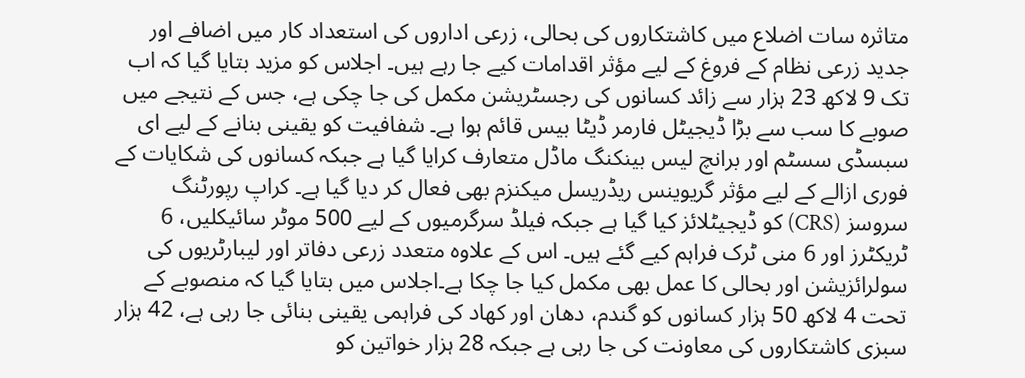متاثرہ سات اضلاع میں کاشتکاروں کی بحالی، زرعی اداروں کی استعداد کار میں اضافے اور جدید زرعی نظام کے فروغ کے لیے مؤثر اقدامات کیے جا رہے ہیں۔ اجلاس کو مزید بتایا گیا کہ اب تک 9 لاکھ 23 ہزار سے زائد کسانوں کی رجسٹریشن مکمل کی جا چکی ہے، جس کے نتیجے میں صوبے کا سب سے بڑا ڈیجیٹل فارمر ڈیٹا بیس قائم ہوا ہے۔ شفافیت کو یقینی بنانے کے لیے ای سبسڈی سسٹم اور برانچ لیس بینکنگ ماڈل متعارف کرایا گیا ہے جبکہ کسانوں کی شکایات کے فوری ازالے کے لیے مؤثر گریوینس ریڈریسل میکنزم بھی فعال کر دیا گیا ہے۔ کراپ رپورٹنگ سروسز (CRS) کو ڈیجیٹلائز کیا گیا ہے جبکہ فیلڈ سرگرمیوں کے لیے 500 موٹر سائیکلیں، 6 ٹریکٹرز اور 6 منی ٹرک فراہم کیے گئے ہیں۔ اس کے علاوہ متعدد زرعی دفاتر اور لیبارٹریوں کی سولرائزیشن اور بحالی کا عمل بھی مکمل کیا جا چکا ہے۔اجلاس میں بتایا گیا کہ منصوبے کے تحت 4 لاکھ 50 ہزار کسانوں کو گندم، دھان اور کھاد کی فراہمی یقینی بنائی جا رہی ہے، 42 ہزار سبزی کاشتکاروں کی معاونت کی جا رہی ہے جبکہ 28 ہزار خواتین کو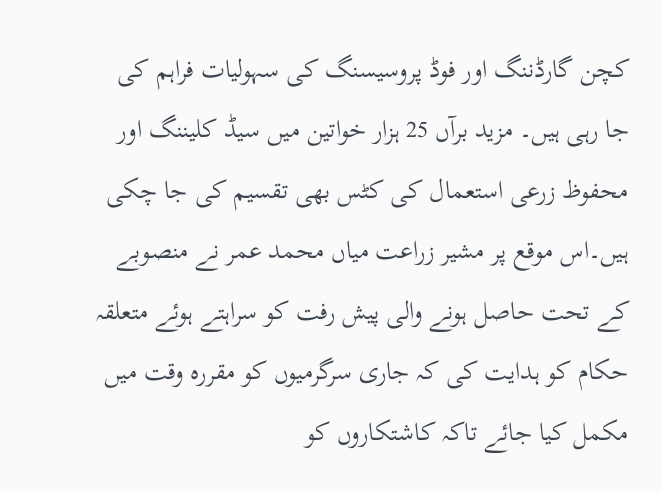کچن گارڈننگ اور فوڈ پروسیسنگ کی سہولیات فراہم کی جا رہی ہیں۔ مزید برآں 25 ہزار خواتین میں سیڈ کلیننگ اور محفوظ زرعی استعمال کی کٹس بھی تقسیم کی جا چکی ہیں۔اس موقع پر مشیر زراعت میاں محمد عمر نے منصوبے کے تحت حاصل ہونے والی پیش رفت کو سراہتے ہوئے متعلقہ حکام کو ہدایت کی کہ جاری سرگرمیوں کو مقررہ وقت میں مکمل کیا جائے تاکہ کاشتکاروں کو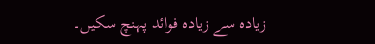زیادہ سے زیادہ فوائد پہنچ سکیں۔